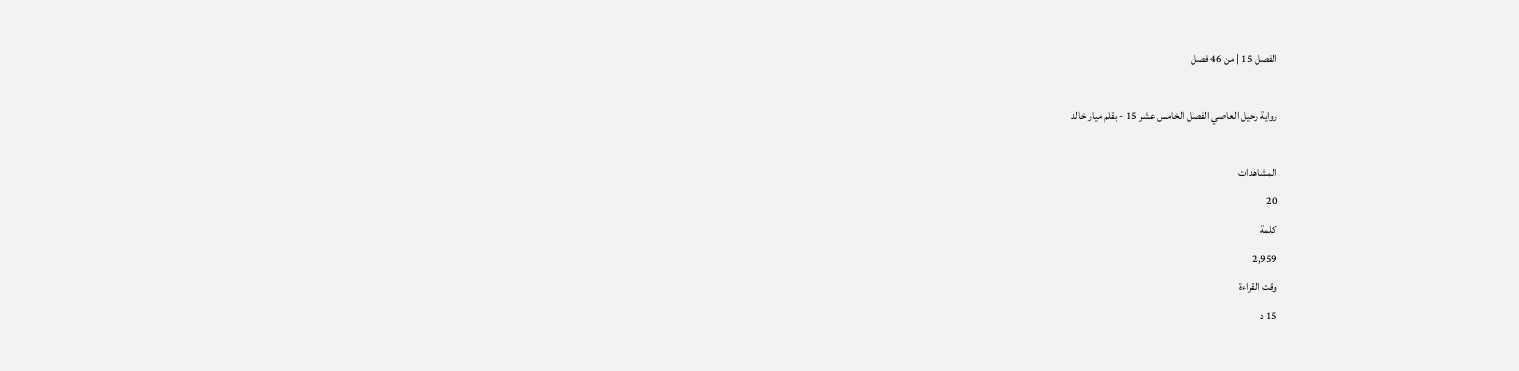الفصل 15 | من 46 فصل

رواية رحيل العاصي الفصل الخامس عشر 15 - بقلم ميار خالد

المشاهدات
20
كلمة
2,959
وقت القراءة
15 د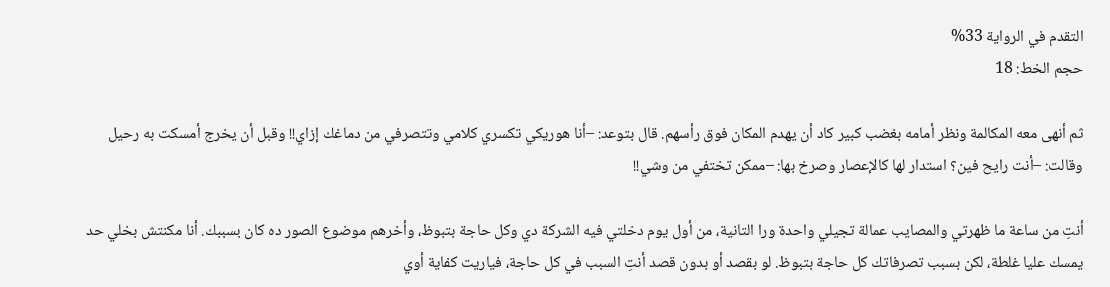التقدم في الرواية 33%
حجم الخط: 18

ثم أنهى معه المكالمة ونظر أمامه بغضب كبير كاد أن يهدم المكان فوق رأسهم. قال بتوعد: –أنا هوريكي تكسري كلامي وتتصرفي من دماغك إزاي!! وقبل أن يخرج أمسكت به رحيل وقالت: –أنت رايح فين؟ استدار لها كالإعصار وصرخ بها: –ممكن تختفي من وشي!!

أنتِ من ساعة ما ظهرتي والمصايب عمالة تجيلي واحدة ورا التانية، من أول يوم دخلتي فيه الشركة دي وكل حاجة بتبوظ، وأخرهم موضوع الصور ده كان بسببك. أنا مكنتش بخلي حد يمسك عليا غلطة، لكن بسبب تصرفاتك كل حاجة بتبوظ. لو بقصد أو بدون قصد أنتِ السبب في كل حاجة، فياريت كفاية أوي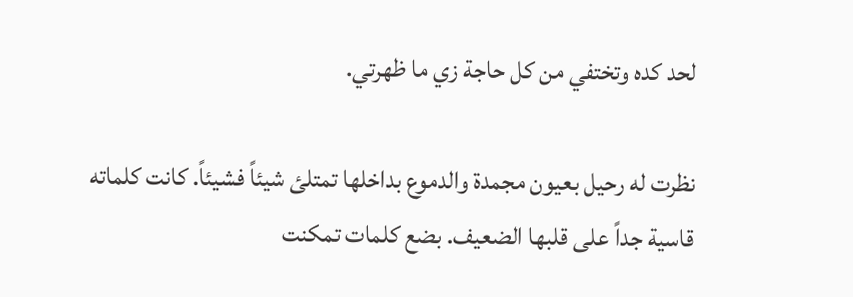لحد كده وتختفي من كل حاجة زي ما ظهرتي.

نظرت له رحيل بعيون مجمدة والدموع بداخلها تمتلئ شيئاً فشيئاً. كانت كلماته قاسية جداً على قلبها الضعيف. بضع كلمات تمكنت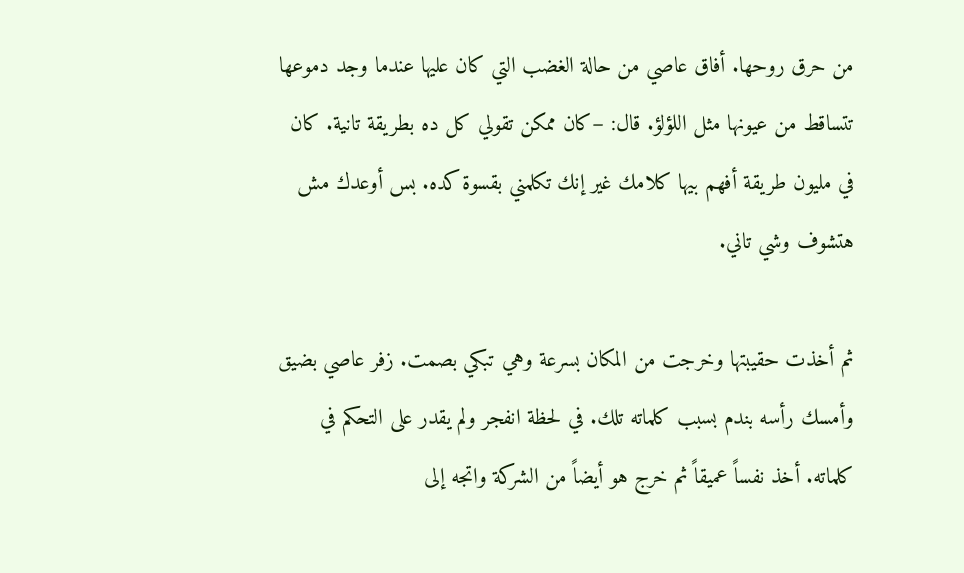من حرق روحها. أفاق عاصي من حالة الغضب التي كان عليها عندما وجد دموعها تتساقط من عيونها مثل اللؤلؤ. قال: –كان ممكن تقولي كل ده بطريقة تانية. كان في مليون طريقة أفهم بيها كلامك غير إنك تكلمني بقسوة كده. بس أوعدك مش هتشوف وشي تاني.

ثم أخذت حقيبتها وخرجت من المكان بسرعة وهي تبكي بصمت. زفر عاصي بضيق وأمسك رأسه بندم بسبب كلماته تلك. في لحظة انفجر ولم يقدر على التحكم في كلماته. أخذ نفساً عميقاً ثم خرج هو أيضاً من الشركة واتجه إلى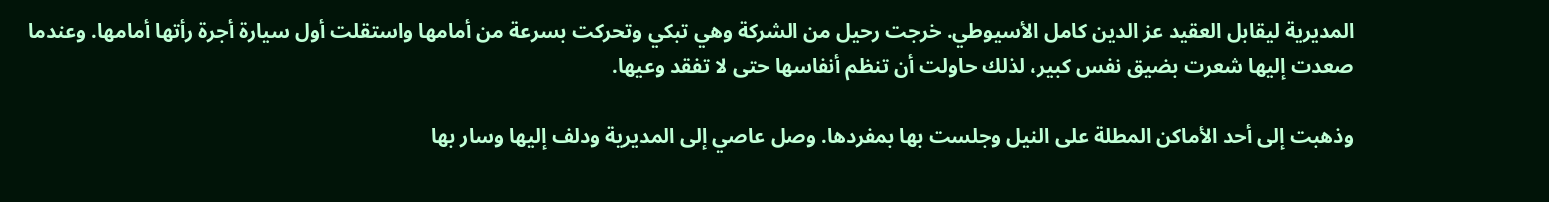المديرية ليقابل العقيد عز الدين كامل الأسيوطي. خرجت رحيل من الشركة وهي تبكي وتحركت بسرعة من أمامها واستقلت أول سيارة أجرة رأتها أمامها. وعندما صعدت إليها شعرت بضيق نفس كبير، لذلك حاولت أن تنظم أنفاسها حتى لا تفقد وعيها.

وذهبت إلى أحد الأماكن المطلة على النيل وجلست بها بمفردها. وصل عاصي إلى المديرية ودلف إليها وسار بها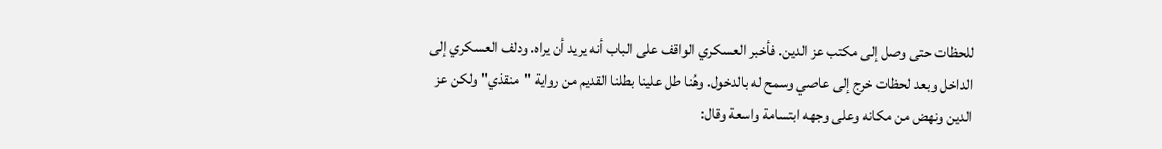للحظات حتى وصل إلى مكتب عز الدين. فأخبر العسكري الواقف على الباب أنه يريد أن يراه. ودلف العسكري إلى الداخل وبعد لحظات خرج إلى عاصي وسمح له بالدخول. وهُنا طل علينا بطلنا القديم من رواية "منقذي" ولكن عز الدين ونهض من مكانه وعلى وجهه ابتسامة واسعة وقال: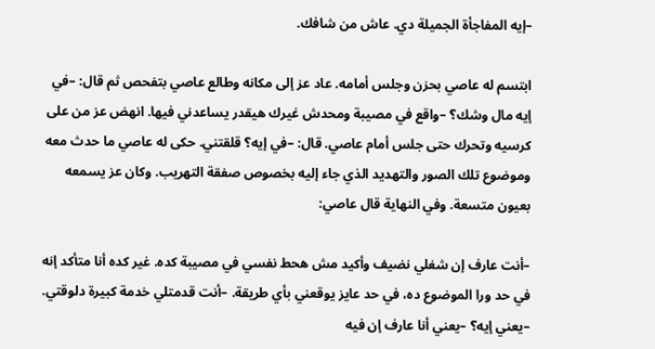–إيه المفاجأة الجميلة دي. عاش من شافك.

ابتسم له عاصي بحزن وجلس أمامه. عاد عز إلى مكانه وطالع عاصي بتفحص ثم قال: –في إيه مال وشك؟ –واقع في مصيبة ومحدش غيرك هيقدر يساعدني فيها. انهض عز من على كرسيه وتحرك حتى جلس أمام عاصي. قال: –في إيه؟ قلقتني. حكى له عاصي ما حدث معه وموضوع تلك الصور والتهديد الذي جاء إليه بخصوص صفقة التهريب. وكان عز يسمعه بعيون متسعة. وفي النهاية قال عاصي:

–أنت عارف إن شغلي نضيف وأكيد مش هحط نفسي في مصيبة كده. غير كده أنا متأكد إنه في حد ورا الموضوع ده، في حد عايز يوقعني بأي طريقة. –أنت قدمتلي خدمة كبيرة دلوقتي. –يعني إيه؟ –يعني أنا عارف إن فيه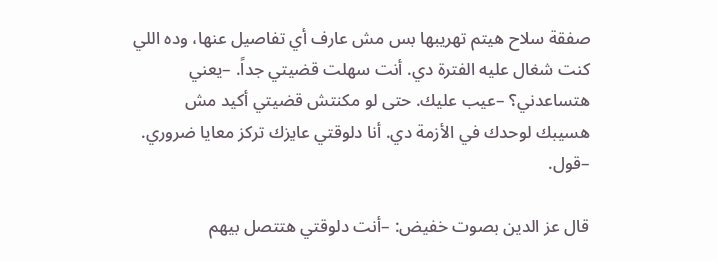صفقة سلاح هيتم تهريبها بس مش عارف أي تفاصيل عنها، وده اللي كنت شغال عليه الفترة دي. أنت سهلت قضيتي جداً. –يعني هتساعدني؟ –عيب عليك. حتى لو مكنتش قضيتي أكيد مش هسيبك لوحدك في الأزمة دي. أنا دلوقتي عايزك تركز معايا ضروري. –قول.

قال عز الدين بصوت خفيض: –أنت دلوقتي هتتصل بيهم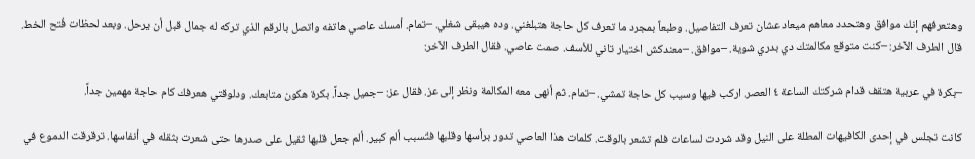وهتعرفهم إنك موافق وهتحدد معاهم ميعاد عشان تعرف التفاصيل. وطبعاً بمجرد ما تعرف كل حاجة هتبلغني. وده هيبقى شغلي. –تمام. أمسك عاصي هاتفه واتصل بالرقم الذي تركه له جمال قبل أن يرحل. وبعد لحظات فُتح الخط. قال الطرف الآخر: –كنت متوقع مكالمتك دي بدري شوية. –موافق. –معندكش اختيار تاني للأسف. صمت عاصي. فقال الطرف الآخر:

–بكرة في عربية هتقف قدام شركتك الساعة ٤ العصر. اركب فيها وسيب كل حاجة تمشي. –تمام. ثم أنهى معه المكالمة ونظر إلى عز. فقال عز: –جميل جداً. بكرة هكون متابعك. ودلوقتي هعرفك كام حاجة مهمين جداً.

كانت تجلس في إحدى الكافيهات المطلة على النيل وقد شردت لساعات فلم تشعر بالوقت. كلمات هذا العاصي تدور برأسها وقلبها فتُسبب ألم كبير. ألم جعل قلبها ثقيل على صدرها حتى شعرت بثقله في أنفاسها. ترقرقت الدموع في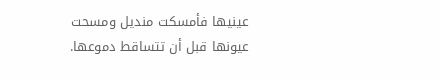عينيها فأمسكت منديل ومسحت عيونها قبل أن تتساقط دموعها.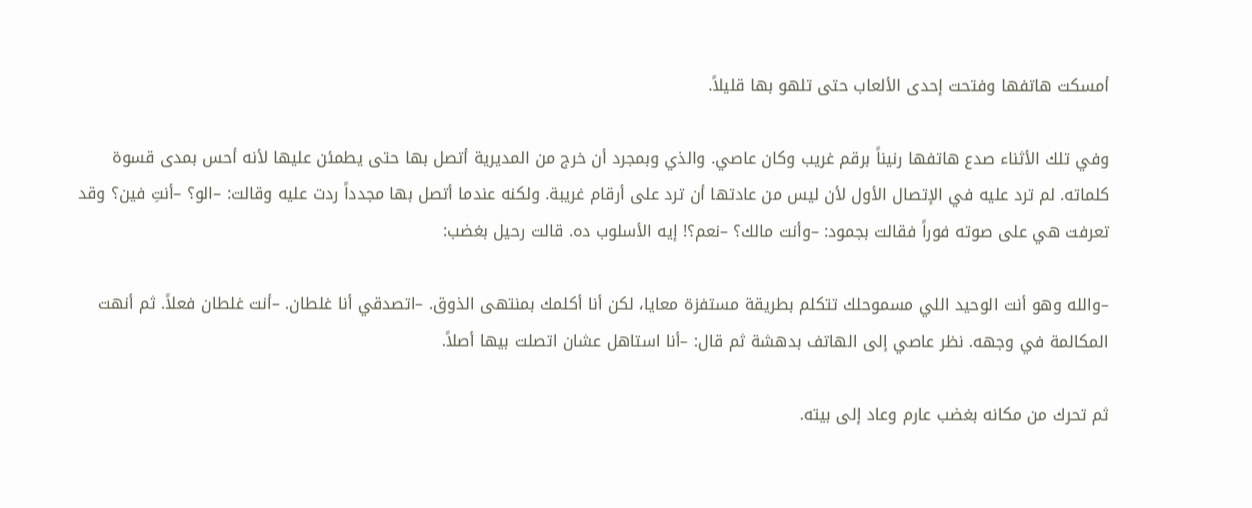أمسكت هاتفها وفتحت إحدى الألعاب حتى تلهو بها قليلاً.

وفي تلك الأثناء صدع هاتفها رنيناً برقم غريب وكان عاصي. والذي وبمجرد أن خرج من المديرية أتصل بها حتى يطمئن عليها لأنه أحس بمدى قسوة كلماته. لم ترد عليه في الإتصال الأول لأن ليس من عادتها أن ترد على أرقام غريبة. ولكنه عندما أتصل بها مجدداً ردت عليه وقالت: –الو؟ –أنتِ فين؟ وقد تعرفت هي على صوته فوراً فقالت بجمود: –وأنت مالك؟ –نعم؟! إيه الأسلوب ده. قالت رحيل بغضب:

–والله وهو أنت الوحيد اللي مسموحلك تتكلم بطريقة مستفزة معايا، لكن أنا أكلمك بمنتهى الذوق. –اتصدقي أنا غلطان. –أنت غلطان فعلاً. ثم أنهت المكالمة في وجهه. نظر عاصي إلى الهاتف بدهشة ثم قال: –أنا استاهل عشان اتصلت بيها أصلاً.

ثم تحرك من مكانه بغضب عارم وعاد إلى بيته.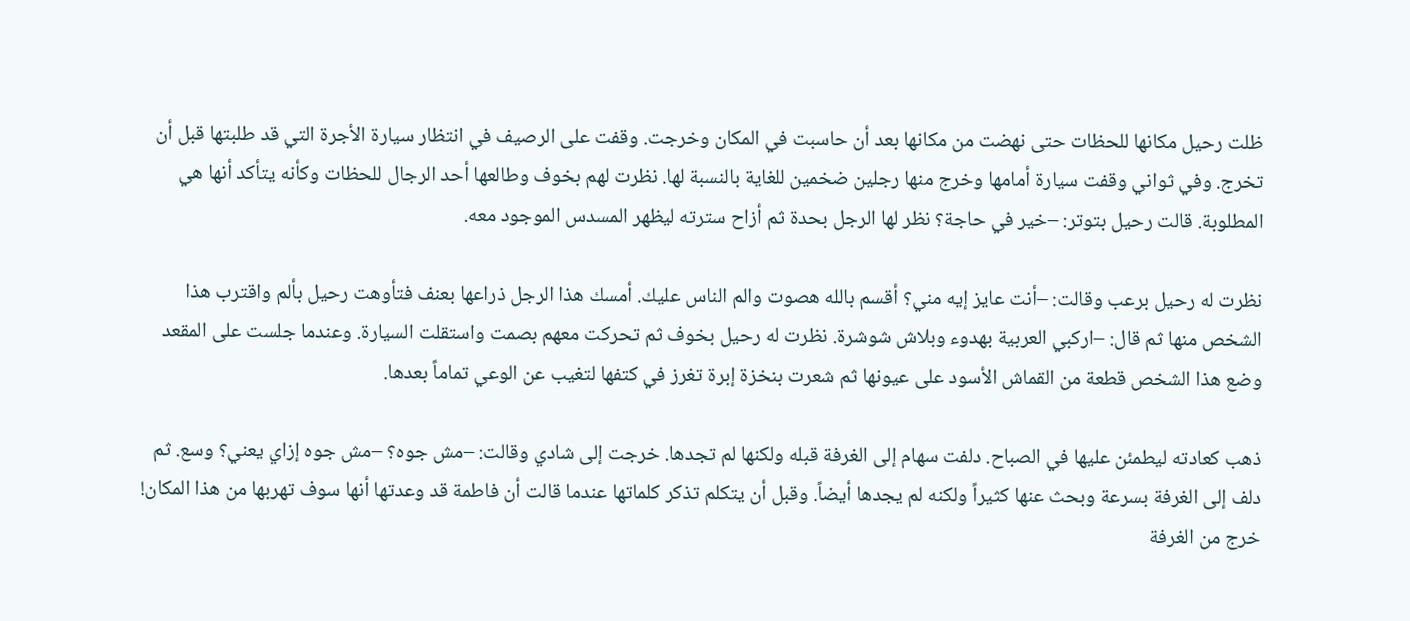ظلت رحيل مكانها للحظات حتى نهضت من مكانها بعد أن حاسبت في المكان وخرجت. وقفت على الرصيف في انتظار سيارة الأجرة التي قد طلبتها قبل أن تخرج. وفي ثواني وقفت سيارة أمامها وخرج منها رجلين ضخمين للغاية بالنسبة لها. نظرت لهم بخوف وطالعها أحد الرجال للحظات وكأنه يتأكد أنها هي المطلوبة. قالت رحيل بتوتر: –خير في حاجة؟ نظر لها الرجل بحدة ثم أزاح سترته ليظهر المسدس الموجود معه.

نظرت له رحيل برعب وقالت: –أنت عايز إيه مني؟ أقسم بالله هصوت والم الناس عليك. أمسك هذا الرجل ذراعها بعنف فتأوهت رحيل بألم واقترب هذا الشخص منها ثم قال: –اركبي العربية بهدوء وبلاش شوشرة. نظرت له رحيل بخوف ثم تحركت معهم بصمت واستقلت السيارة. وعندما جلست على المقعد وضع هذا الشخص قطعة من القماش الأسود على عيونها ثم شعرت بنخزة إبرة تغرز في كتفها لتغيب عن الوعي تماماً بعدها.

ذهب كعادته ليطمئن عليها في الصباح. دلفت سهام إلى الغرفة قبله ولكنها لم تجدها. خرجت إلى شادي وقالت: –مش جوه؟ –مش جوه إزاي يعني؟ وسع. ثم دلف إلى الغرفة بسرعة وبحث عنها كثيراً ولكنه لم يجدها أيضاً. وقبل أن يتكلم تذكر كلماتها عندما قالت أن فاطمة قد وعدتها أنها سوف تهربها من هذا المكان! خرج من الغرفة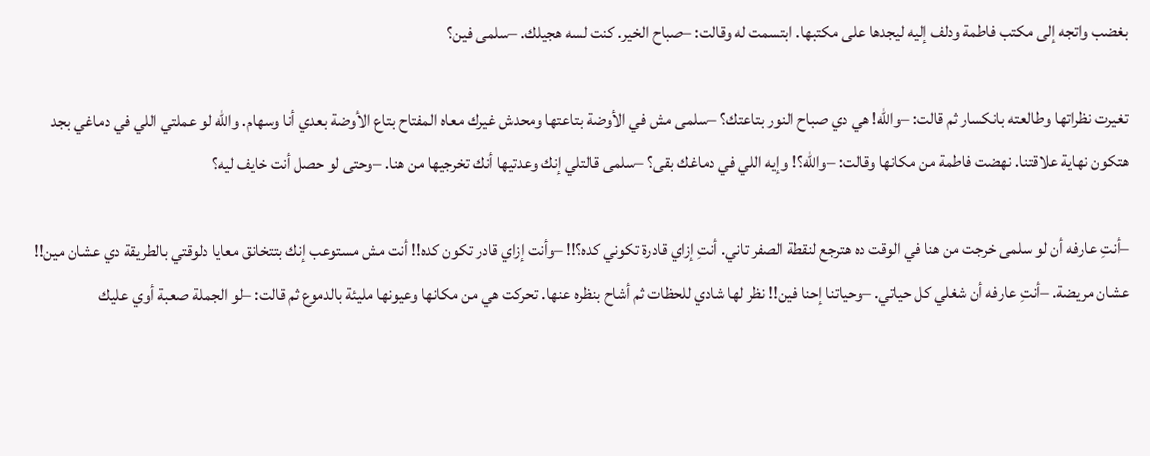بغضب واتجه إلى مكتب فاطمة ودلف إليه ليجدها على مكتبها. ابتسمت له وقالت: –صباح الخير. كنت لسه هجيلك. –سلمى فين؟

تغيرت نظراتها وطالعته بانكسار ثم قالت: –والله! هي دي صباح النور بتاعتك؟ –سلمى مش في الأوضة بتاعتها ومحدش غيرك معاه المفتاح بتاع الأوضة بعدي أنا وسهام. والله لو عملتي اللي في دماغي بجد هتكون نهاية علاقتنا. نهضت فاطمة من مكانها وقالت: –والله؟! وإيه اللي في دماغك بقى؟ –سلمى قالتلي إنك وعدتيها أنك تخرجيها من هنا. –وحتى لو حصل أنت خايف ليه؟

–أنتِ عارفه أن لو سلمى خرجت من هنا في الوقت ده هترجع لنقطة الصفر تاني. أنتِ إزاي قادرة تكوني كده؟!! –وأنت إزاي قادر تكون كده!! أنت مش مستوعب إنك بتتخانق معايا دلوقتي بالطريقة دي عشان مين!! عشان مريضة. –أنتِ عارفه أن شغلي كل حياتي. –وحياتنا إحنا فين!! نظر لها شادي للحظات ثم أشاح بنظره عنها. تحركت هي من مكانها وعيونها مليئة بالدموع ثم قالت: –لو الجملة صعبة أوي عليك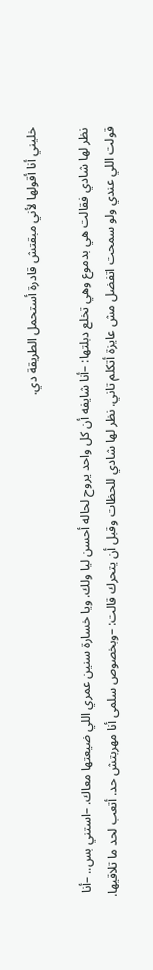خليني أنا أقولها لأني مبقتش قادرة أستحمل الطريقة دي.

نظر لها شادي فقالت هي بدموع وهي تخلع دبلتها: –أنا شايفه أن كل واحد يروح لحاله أحسن ليا ولك. ويا خسارة سنين عمري اللي ضيعتها معاك. –استني بس.. –أنا قولت اللي عندي ولو سمحت اتفضل مش عايزة أتكلم تاني. نظر لها شادي للحظات وقبل أن يتحرك قالت: –وبخصوص سلمى أنا مهربتش حد. أتعب لحد ما تلاقيها.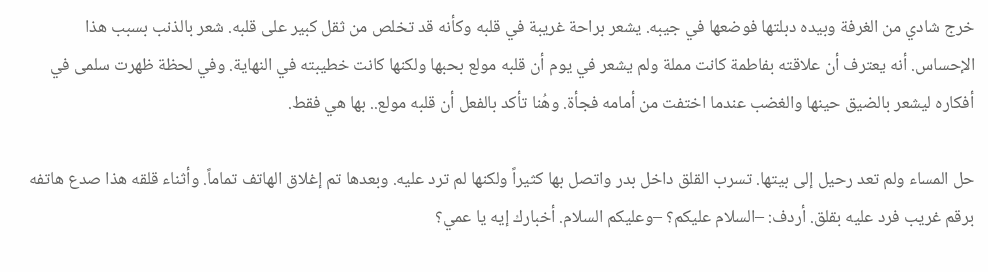خرج شادي من الغرفة وبيده دبلتها فوضعها في جيبه. يشعر براحة غريبة في قلبه وكأنه قد تخلص من ثقل كبير على قلبه. شعر بالذنب بسبب هذا الإحساس. أنه يعترف أن علاقته بفاطمة كانت مملة ولم يشعر في يوم أن قلبه مولع بحبها ولكنها كانت خطيبته في النهاية. وفي لحظة ظهرت سلمى في أفكاره ليشعر بالضيق حينها والغضب عندما اختفت من أمامه فجأة. وهُنا تأكد بالفعل أن قلبه مولع.. بها هي فقط.

حل المساء ولم تعد رحيل إلى بيتها. تسرب القلق داخل بدر واتصل بها كثيراً ولكنها لم ترد عليه. وبعدها تم إغلاق الهاتف تماماً. وأثناء قلقه هذا صدع هاتفه برقم غريب فرد عليه بقلق. أردف: –السلام عليكم؟ –وعليكم السلام. أخبارك إيه يا عمي؟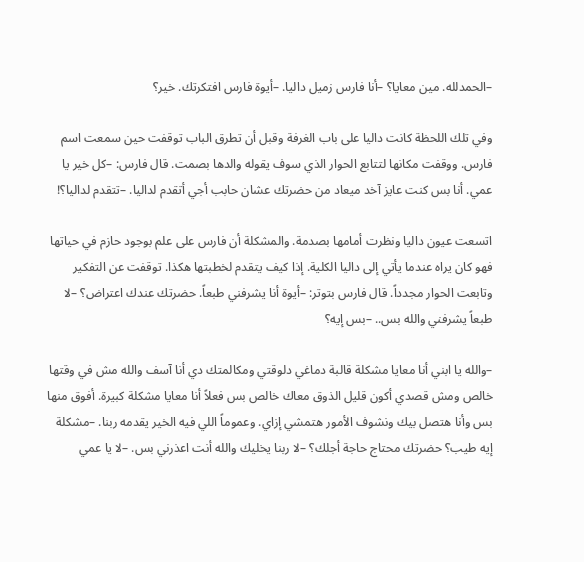–الحمدلله. مين معايا؟ –أنا فارس زميل داليا. –أيوة فارس افتكرتك. خير؟

وفي تلك اللحظة كانت داليا على باب الغرفة وقبل أن تطرق الباب توقفت حين سمعت اسم فارس. ووقفت مكانها لتتابع الحوار الذي سوف يقوله والدها بصمت. قال فارس: –كل خير يا عمي. أنا بس كنت عايز آخد ميعاد من حضرتك عشان حابب أجي أتقدم لداليا. –تتقدم لداليا؟!

اتسعت عيون داليا ونظرت أمامها بصدمة. والمشكلة أن فارس على علم بوجود حازم في حياتها فهو كان يراه عندما يأتي إلى داليا الكلية. إذا كيف يتقدم لخطبتها هكذا. توقفت عن التفكير وتابعت الحوار مجدداً. قال فارس بتوتر: –أيوة أنا يشرفني طبعاً. حضرتك عندك اعتراض؟ –لا طبعاً يشرفني والله بس.. –بس إيه؟

–والله يا ابني أنا معايا مشكلة قالبة دماغي دلوقتي ومكالمتك دي أنا آسف والله مش في وقتها خالص ومش قصدي أكون قليل الذوق معاك خالص بس فعلاً أنا معايا مشكلة كبيرة. أفوق منها بس وأنا هتصل بيك ونشوف الأمور هتمشي إزاي. وعموماً اللي فيه الخير يقدمه ربنا. –مشكلة إيه طيب؟ حضرتك محتاج حاجة أجلك؟ –لا ربنا يخليك والله أنت اعذرني بس. –لا يا عمي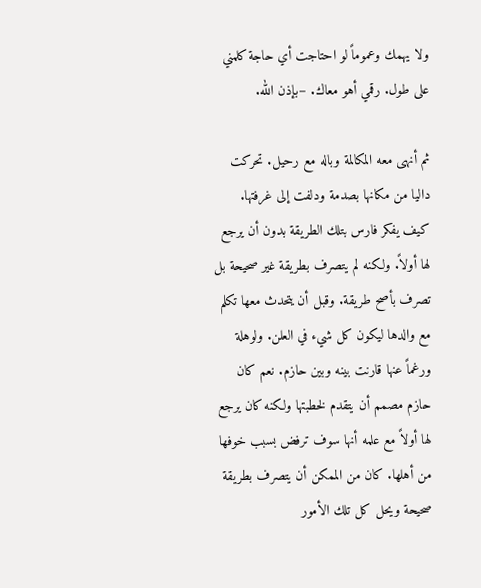ولا يهمك وعموماً لو احتاجت أي حاجة كلمني على طول. رقمي أهو معاك. –بإذن الله.

ثم أنهى معه المكالمة وباله مع رحيل. تحركت داليا من مكانها بصدمة ودلفت إلى غرفتها. كيف يفكر فارس بتلك الطريقة بدون أن يرجع لها أولاً. ولكنه لم يتصرف بطريقة غير صحيحة بل تصرف بأصح طريقة. وقبل أن يتحدث معها تكلم مع والدها ليكون كل شيء في العلن. ولوهلة ورغماً عنها قارنت بينه وبين حازم. نعم كان حازم مصمم أن يتقدم لخطبتها ولكنه كان يرجع لها أولاً مع علمه أنها سوف ترفض بسبب خوفها من أهلها. كان من الممكن أن يتصرف بطريقة صحيحة ويحل كل تلك الأمور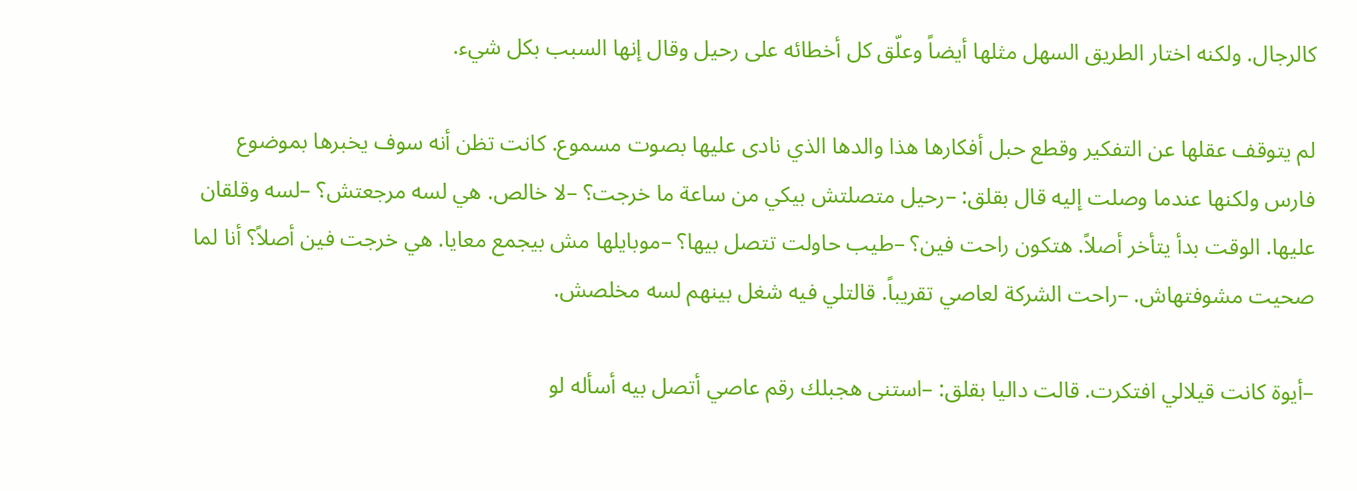كالرجال. ولكنه اختار الطريق السهل مثلها أيضاً وعلّق كل أخطائه على رحيل وقال إنها السبب بكل شيء.

لم يتوقف عقلها عن التفكير وقطع حبل أفكارها هذا والدها الذي نادى عليها بصوت مسموع. كانت تظن أنه سوف يخبرها بموضوع فارس ولكنها عندما وصلت إليه قال بقلق: –رحيل متصلتش بيكي من ساعة ما خرجت؟ –لا خالص. هي لسه مرجعتش؟ –لسه وقلقان عليها. الوقت بدأ يتأخر أصلاً. هتكون راحت فين؟ –طيب حاولت تتصل بيها؟ –موبايلها مش بيجمع معايا. هي خرجت فين أصلاً؟ أنا لما صحيت مشوفتهاش. –راحت الشركة لعاصي تقريباً. قالتلي فيه شغل بينهم لسه مخلصش.

–أيوة كانت قيلالي افتكرت. قالت داليا بقلق: –استنى هجبلك رقم عاصي أتصل بيه أسأله لو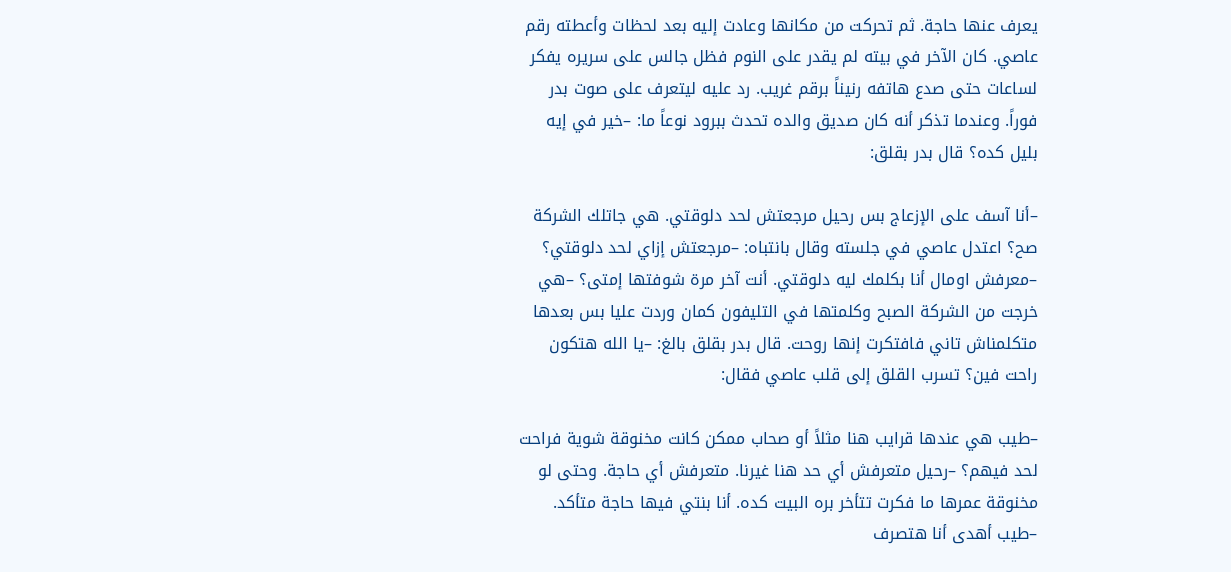يعرف عنها حاجة. ثم تحركت من مكانها وعادت إليه بعد لحظات وأعطته رقم عاصي. كان الآخر في بيته لم يقدر على النوم فظل جالس على سريره يفكر لساعات حتى صدع هاتفه رنيناً برقم غريب. رد عليه ليتعرف على صوت بدر فوراً. وعندما تذكر أنه كان صديق والده تحدث ببرود نوعاً ما: –خير في إيه بليل كده؟ قال بدر بقلق:

–أنا آسف على الإزعاج بس رحيل مرجعتش لحد دلوقتي. هي جاتلك الشركة صح؟ اعتدل عاصي في جلسته وقال بانتباه: –مرجعتش إزاي لحد دلوقتي؟ –معرفش اومال أنا بكلمك ليه دلوقتي. أنت آخر مرة شوفتها إمتى؟ –هي خرجت من الشركة الصبح وكلمتها في التليفون كمان وردت عليا بس بعدها متكلمناش تاني فافتكرت إنها روحت. قال بدر بقلق بالغ: –يا الله هتكون راحت فين؟ تسرب القلق إلى قلب عاصي فقال:

–طيب هي عندها قرايب هنا مثلاً أو صحاب ممكن كانت مخنوقة شوية فراحت لحد فيهم؟ –رحيل متعرفش أي حد هنا غيرنا. متعرفش أي حاجة. وحتى لو مخنوقة عمرها ما فكرت تتأخر بره البيت كده. أنا بنتي فيها حاجة متأكد. –طيب أهدى أنا هتصرف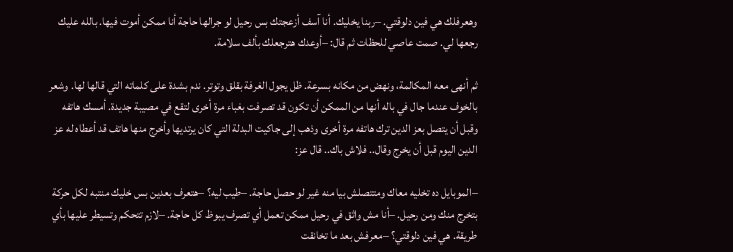وهعرفلك هي فين دلوقتي. –ربنا يخليك. أنا آسف أزعجتك بس رحيل لو جرالها حاجة أنا ممكن أموت فيها. بالله عليك رجعها لي. صمت عاصي للحظات ثم قال: –أوعدك هترجعلك بألف سلامة.

ثم أنهى معه المكالمة، ونهض من مكانه بسرعة. ظل يجول الغرفة بقلق وتوتر. ندم بشدة على كلماته التي قالها لها. وشعر بالخوف عندما جال في باله أنها من الممكن أن تكون قد تصرفت بغباء مرة أخرى لتقع في مصيبة جديدة. أمسك هاتفه وقبل أن يتصل بعز الدين ترك هاتفه مرة أخرى وذهب إلى جاكيت البدلة التي كان يرتديها وأخرج منها هاتف قد أعطاه له عز الدين اليوم قبل أن يخرج وقال.. فلاش باك.. قال عز:

–الموبايل ده تخليه معاك ومتتصلش بيا منه غير لو حصل حاجة. –طيب ليه؟ –هتعرف بعدين بس خليك منتبه لكل حركة بتخرج منك ومن رحيل. –أنا مش واثق في رحيل ممكن تعمل أي تصرف يبوظ كل حاجة. –لازم تتحكم وتسيطر عليها بأي طريقة. هي فين دلوقتي؟ –معرفش بعد ما تخانقت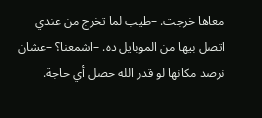معاها خرجت. –طيب لما تخرج من عندي اتصل بيها من الموبايل ده. –اشمعنا؟ –عشان نرصد مكانها لو قدر الله حصل أي حاجة.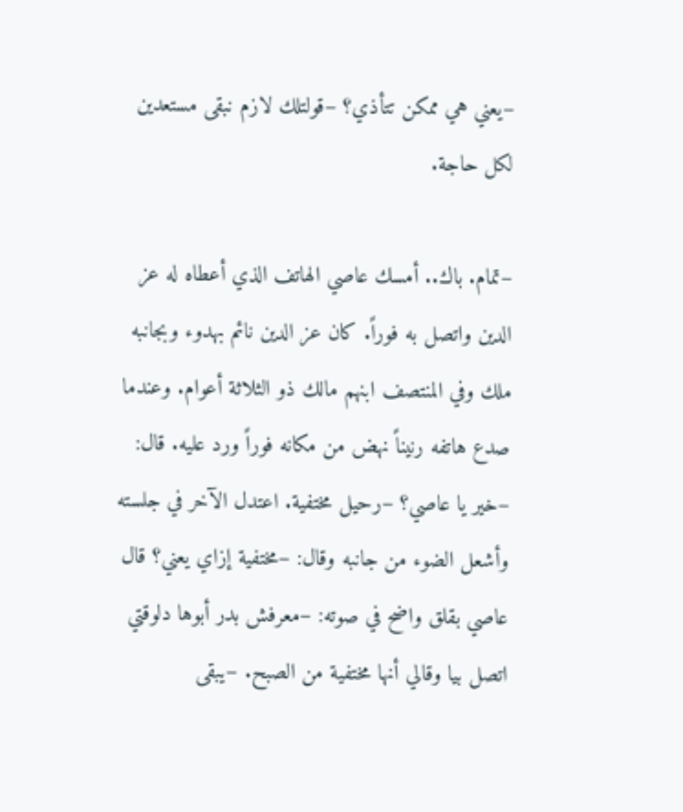–يعني هي ممكن تتأذي؟ –قولتلك لازم نبقى مستعدين لكل حاجة.

–تمام. باك.. أمسك عاصي الهاتف الذي أعطاه له عز الدين واتصل به فوراً. كان عز الدين نائم بهدوء وبجانبه ملك وفي المنتصف ابنهم مالك ذو الثلاثة أعوام. وعندما صدع هاتفه رنيناً نهض من مكانه فوراً ورد عليه. قال: –خير يا عاصي؟ –رحيل مختفية. اعتدل الآخر في جلسته وأشعل الضوء من جانبه وقال: –مختفية إزاي يعني؟ قال عاصي بقلق واضح في صوته: –معرفش بدر أبوها دلوقتي اتصل بيا وقالي أنها مختفية من الصبح. –يبقى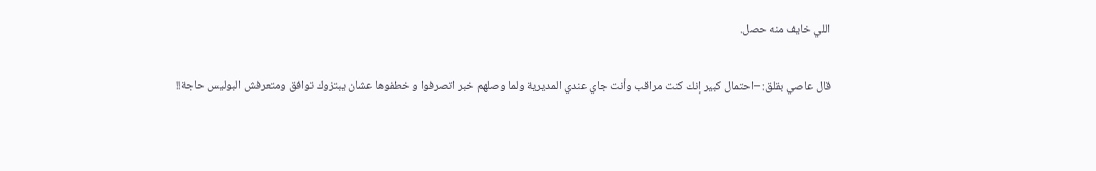اللي خايف منه حصل.

قال عاصي بقلق: –احتمال كبير إنك كنت مراقب وأنت جاي عندي المديرية ولما وصلهم خبر اتصرفوا و خطفوها عشان يبتزوك توافق ومتعرفش البوليس حاجة!!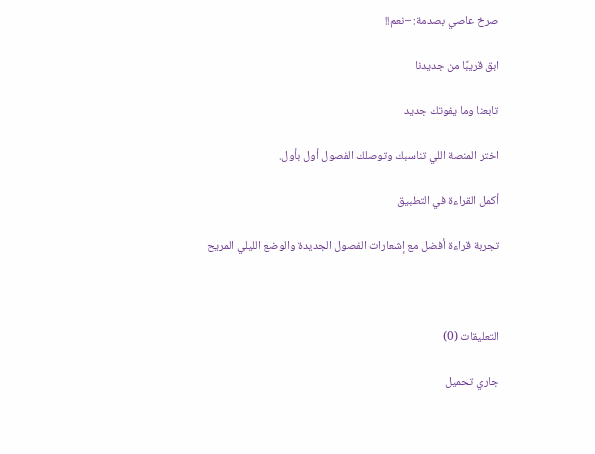صرخ عاصي بصدمة: –نعم!!

ابق قريبًا من جديدنا

تابعنا وما يفوتك جديد

اختر المنصة اللي تناسبك وتوصلك الفصول أول بأول.

أكمل القراءة في التطبيق

تجربة قراءة أفضل مع إشعارات الفصول الجديدة والوضع الليلي المريح



التعليقات (0)

جاري تحميل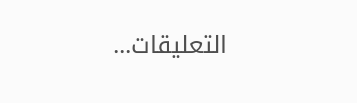التعليقات...